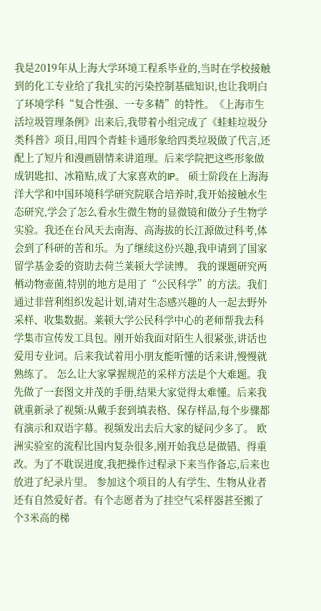我是2019年从上海大学环境工程系毕业的,当时在学校接触到的化工专业给了我扎实的污染控制基础知识,也让我明白了环境学科“复合性强、一专多精”的特性。《上海市生活垃圾管理条例》出来后,我带着小组完成了《蛙蛙垃圾分类科普》项目,用四个青蛙卡通形象给四类垃圾做了代言,还配上了短片和漫画剧情来讲道理。后来学院把这些形象做成钥匙扣、冰箱贴,成了大家喜欢的IP。 硕士阶段在上海海洋大学和中国环境科学研究院联合培养时,我开始接触水生态研究,学会了怎么看水生微生物的显微镜和做分子生物学实验。我还在台风天去南海、高海拔的长江源做过科考,体会到了科研的苦和乐。为了继续这份兴趣,我申请到了国家留学基金委的资助去荷兰莱顿大学读博。 我的课题研究两栖动物壶菌,特别的地方是用了“公民科学”的方法。我们通过非营利组织发起计划,请对生态感兴趣的人一起去野外采样、收集数据。莱顿大学公民科学中心的老师帮我去科学集市宣传发工具包。刚开始我面对陌生人很紧张,讲话也爱用专业词。后来我试着用小朋友能听懂的话来讲,慢慢就熟练了。 怎么让大家掌握规范的采样方法是个大难题。我先做了一套图文并茂的手册,结果大家觉得太难懂。后来我就重新录了视频:从戴手套到填表格、保存样品,每个步骤都有演示和双语字幕。视频发出去后大家的疑问少多了。 欧洲实验室的流程比国内复杂很多,刚开始我总是做错、得重改。为了不耽误进度,我把操作过程录下来当作备忘,后来也放进了纪录片里。 参加这个项目的人有学生、生物从业者还有自然爱好者。有个志愿者为了挂空气采样器甚至搬了个3米高的梯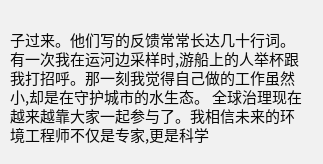子过来。他们写的反馈常常长达几十行词。有一次我在运河边采样时,游船上的人举杯跟我打招呼。那一刻我觉得自己做的工作虽然小,却是在守护城市的水生态。 全球治理现在越来越靠大家一起参与了。我相信未来的环境工程师不仅是专家,更是科学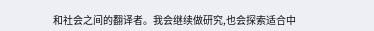和社会之间的翻译者。我会继续做研究,也会探索适合中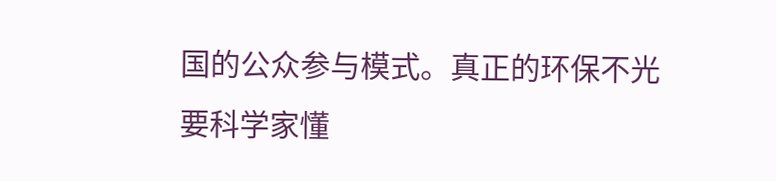国的公众参与模式。真正的环保不光要科学家懂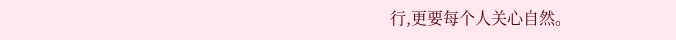行,更要每个人关心自然。